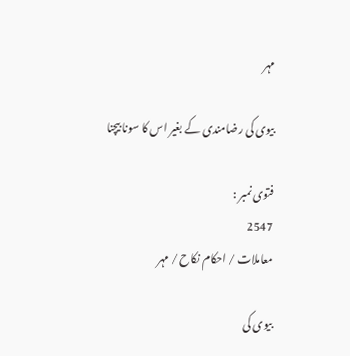مہر

بیوی کی رضامندی کے بغیر اس کا سونا بیچنا

فتوی نمبر :
2547
معاملات / احکام نکاح / مہر

بیوی کی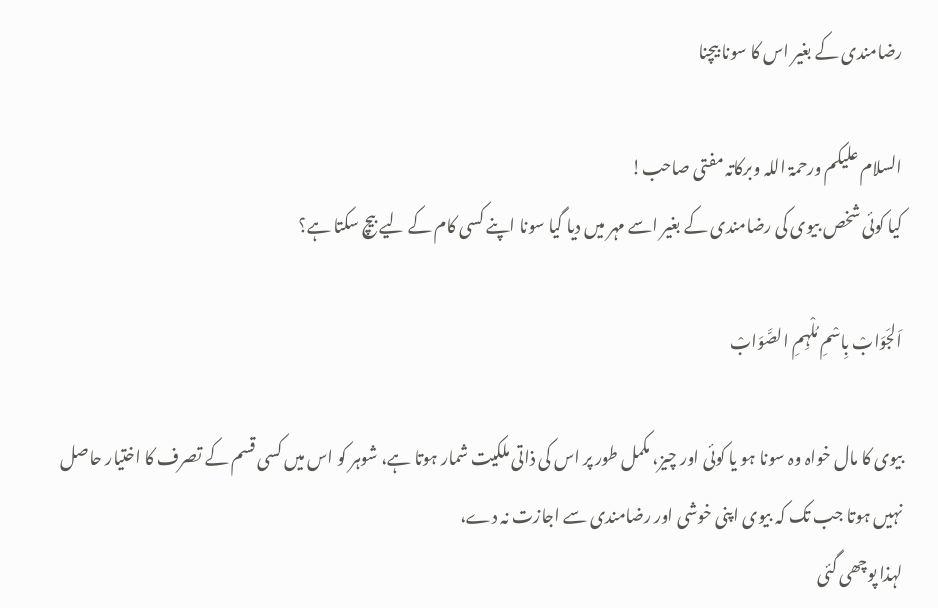رضامندی کے بغیر اس کا سونا بیچنا

السلام علیکم ورحمۃ اللہ وبرکاتہ مفتی صاحب!
کیا کوئی شخص بیوی کی رضامندی کے بغیر اسے مہر میں دیا گیا سونا اپنے کسی کام کے لیے بیچ سکتا ہے؟

اَلجَوَابْ بِاسْمِ مُلْہِمِ الصَّوَابْ

بیوی کا مال خواہ وہ سونا ہو یا کوئی اور چیز، مکمل طور پر اس کی ذاتی ملکیت شمار ہوتا ہے، شوہر کو اس میں کسی قسم کے تصرف کا اختیار حاصل نہیں ہوتا جب تک کہ بیوی اپنی خوشی اور رضامندی سے اجازت نہ دے،
لہذا پوچھی گئی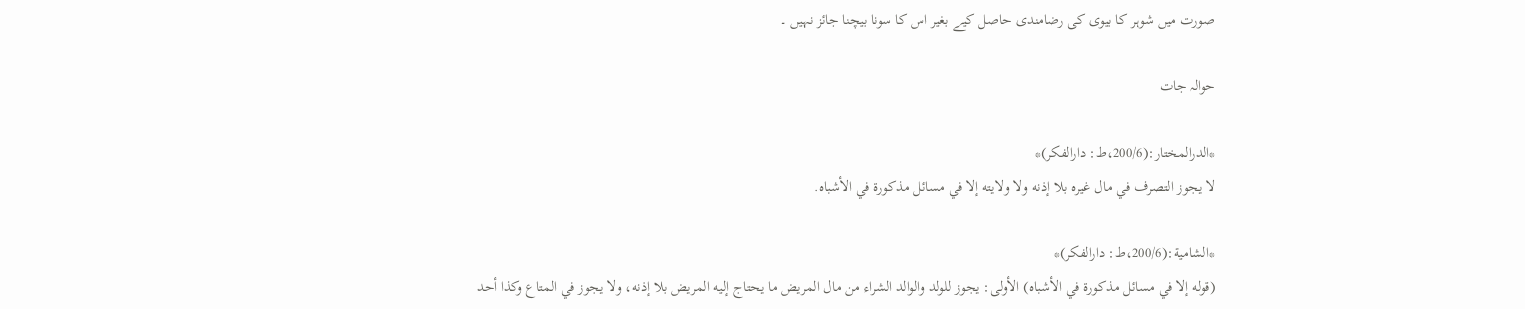صورت میں شوہر کا بیوی کی رضامندی حاصل کیے بغیر اس کا سونا بیچنا جائز نہیں ۔

حوالہ جات

*الدرالمختار:(200/6،ط: دارالفكر)*
لا يجوز التصرف في مال غيره بلا إذنه ولا ولايته إلا في مسائل مذكورة في الأشباه.

*الشامية:(200/6،ط: دارالفكر)*
(قوله إلا في مسائل مذكورة في الأشباه) الأولى: يجوز للولد والوالد الشراء من مال المريض ما يحتاج إليه المريض بلا إذنه، ولا يجوز في المتاع وكذا أحد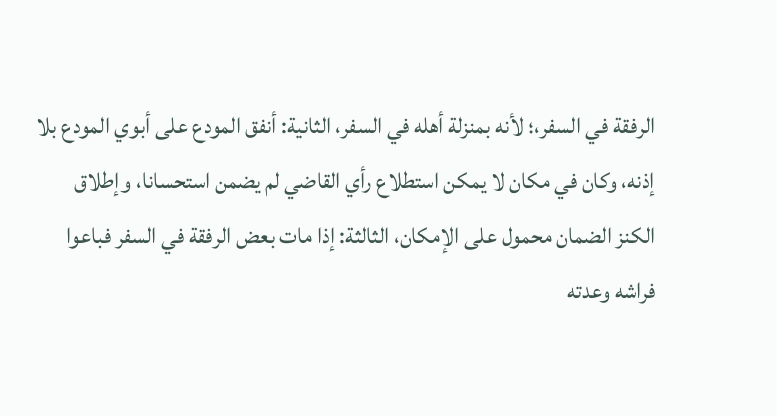الرفقة في السفر،؛ لأنه بمنزلة أهله في السفر، الثانية: أنفق المودع على أبوي المودع بلا إذنه، وكان في مكان لا يمكن استطلاع رأي القاضي لم يضمن استحسانا، وإطلاق الكنز الضمان محمول على الإمكان، الثالثة: إذا مات بعض الرفقة في السفر فباعوا فراشه وعدته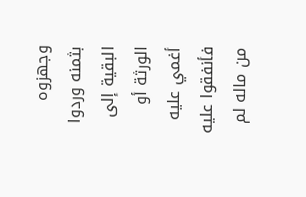وجهزوه بثمنه وردوا البقية إلى الورثة أو أغمي عليه فأنفقوا عليه من ماله لم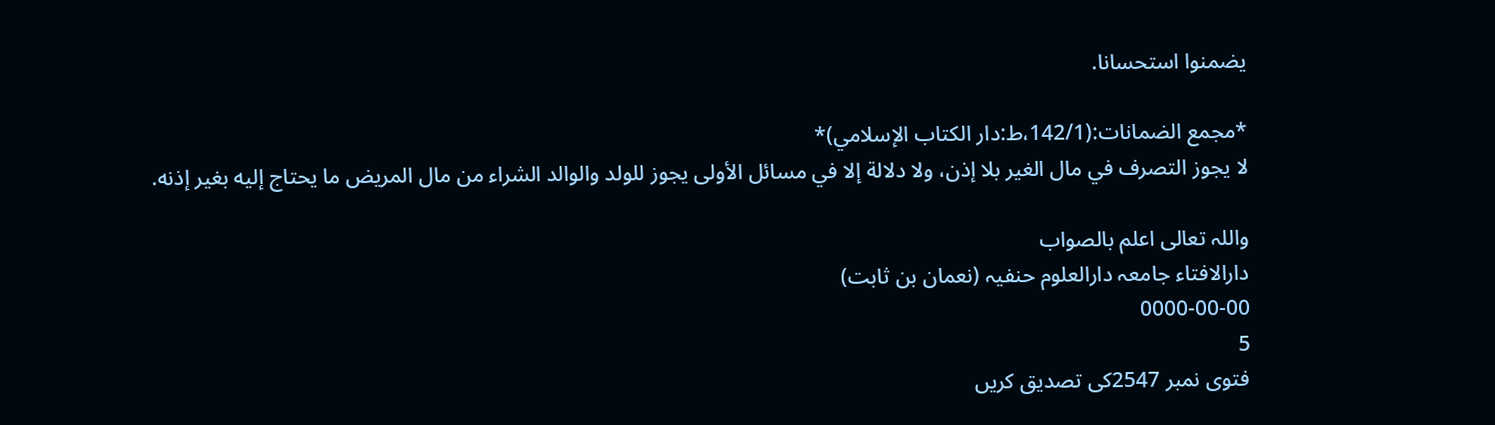يضمنوا استحسانا.

*مجمع الضمانات:(142/1،ط:دار الكتاب الإسلامي)*
لا يجوز التصرف في مال الغير بلا إذن، ولا دلالة إلا في مسائل الأولى يجوز للولد والوالد الشراء من مال المريض ما يحتاج إليه بغير إذنه.

واللہ تعالی اعلم بالصواب
دارالافتاء جامعہ دارالعلوم حنفیہ (نعمان بن ثابت)
0000-00-00
5
فتوی نمبر 2547کی تصدیق کریں